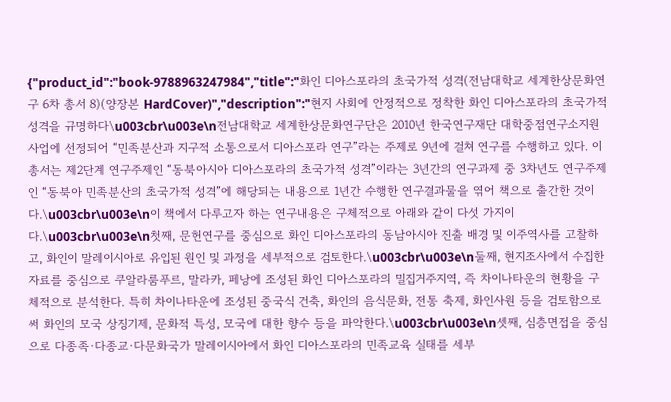{"product_id":"book-9788963247984","title":"화인 디아스포라의 초국가적 성격(전남대학교 세계한상문화연구 6차 총서 8)(양장본 HardCover)","description":"현지 사회에 안정적으로 정착한 화인 디아스포라의 초국가적 성격을 규명하다\u003cbr\u003e\n전남대학교 세계한상문화연구단은 2010년 한국연구재단 대학중점연구소지원사업에 선정되어 “민족분산과 지구적 소통으로서 디아스포라 연구”라는 주제로 9년에 걸쳐 연구를 수행하고 있다. 이 총서는 제2단계 연구주제인 “동북아시아 디아스포라의 초국가적 성격”이라는 3년간의 연구과제 중 3차년도 연구주제인 “동북아 민족분산의 초국가적 성격”에 해당되는 내용으로 1년간 수행한 연구결과물을 엮어 책으로 출간한 것이다.\u003cbr\u003e\n이 책에서 다루고자 하는 연구내용은 구체적으로 아래와 같이 다섯 가지이다.\u003cbr\u003e\n첫째, 문헌연구를 중심으로 화인 디아스포라의 동남아시아 진출 배경 및 이주역사를 고찰하고, 화인이 말레이시아로 유입된 원인 및 과정을 세부적으로 검토한다.\u003cbr\u003e\n둘째, 현지조사에서 수집한 자료를 중심으로 쿠알라룸푸르, 말라카, 페낭에 조성된 화인 디아스포라의 밀집거주지역, 즉 차이나타운의 현황을 구체적으로 분석한다. 특히 차이나타운에 조성된 중국식 건축, 화인의 음식문화, 전통 축제, 화인사원 등을 검토함으로써 화인의 모국 상징기제, 문화적 특성, 모국에 대한 향수 등을 파악한다.\u003cbr\u003e\n셋째, 심층면접을 중심으로 다종족·다종교·다문화국가 말레이시아에서 화인 디아스포라의 민족교육 실태를 세부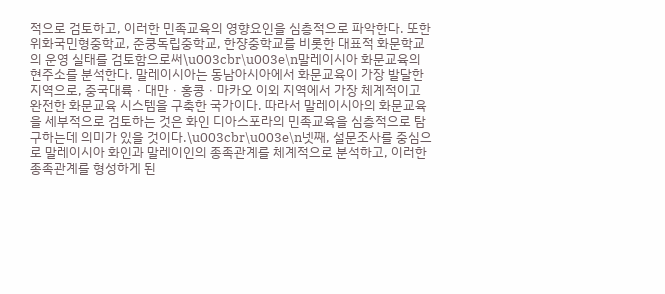적으로 검토하고, 이러한 민족교육의 영향요인을 심층적으로 파악한다. 또한 위화국민형중학교, 준쿵독립중학교, 한쟝중학교를 비롯한 대표적 화문학교의 운영 실태를 검토함으로써\u003cbr\u003e\n말레이시아 화문교육의 현주소를 분석한다. 말레이시아는 동남아시아에서 화문교육이 가장 발달한 지역으로, 중국대륙ㆍ대만ㆍ홍콩ㆍ마카오 이외 지역에서 가장 체계적이고 완전한 화문교육 시스템을 구축한 국가이다. 따라서 말레이시아의 화문교육을 세부적으로 검토하는 것은 화인 디아스포라의 민족교육을 심층적으로 탐구하는데 의미가 있을 것이다.\u003cbr\u003e\n넷째, 설문조사를 중심으로 말레이시아 화인과 말레이인의 종족관계를 체계적으로 분석하고, 이러한 종족관계를 형성하게 된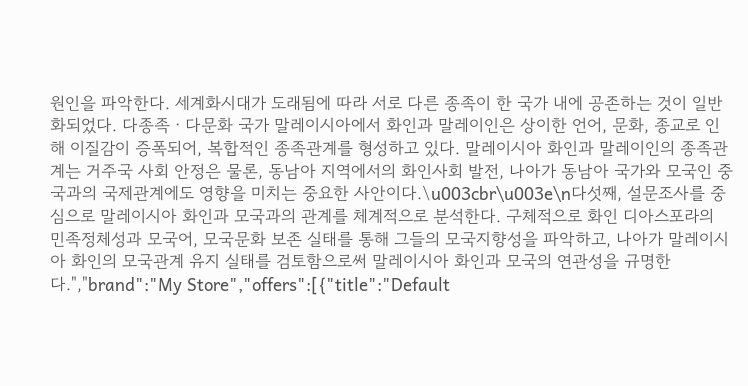원인을 파악한다. 세계화시대가 도래됨에 따라 서로 다른 종족이 한 국가 내에 공존하는 것이 일반화되었다. 다종족ㆍ다문화 국가 말레이시아에서 화인과 말레이인은 상이한 언어, 문화, 종교로 인해 이질감이 증폭되어, 복합적인 종족관계를 형성하고 있다. 말레이시아 화인과 말레이인의 종족관계는 거주국 사회 안정은 물론, 동남아 지역에서의 화인사회 발전, 나아가 동남아 국가와 모국인 중국과의 국제관계에도 영향을 미치는 중요한 사안이다.\u003cbr\u003e\n다섯째, 설문조사를 중심으로 말레이시아 화인과 모국과의 관계를 체계적으로 분석한다. 구체적으로 화인 디아스포라의 민족정체성과 모국어, 모국문화 보존 실태를 통해 그들의 모국지향성을 파악하고, 나아가 말레이시아 화인의 모국관계 유지 실태를 검토함으로써 말레이시아 화인과 모국의 연관성을 규명한다.","brand":"My Store","offers":[{"title":"Default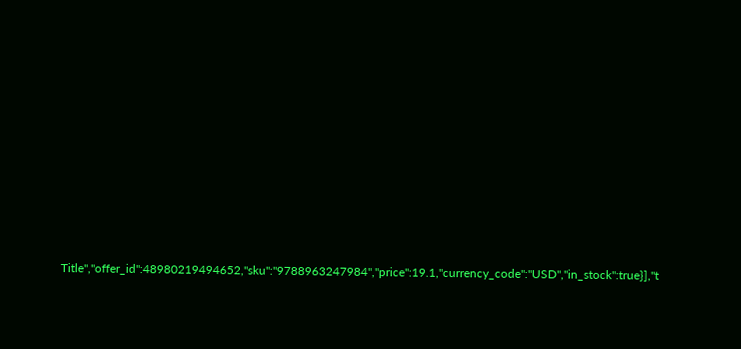Title","offer_id":48980219494652,"sku":"9788963247984","price":19.1,"currency_code":"USD","in_stock":true}],"t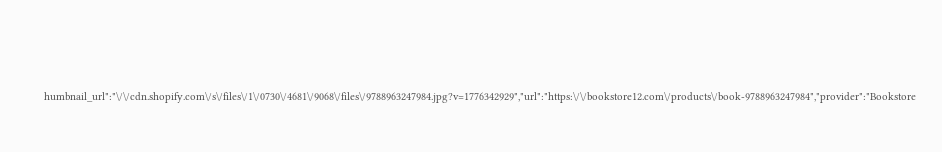humbnail_url":"\/\/cdn.shopify.com\/s\/files\/1\/0730\/4681\/9068\/files\/9788963247984.jpg?v=1776342929","url":"https:\/\/bookstore12.com\/products\/book-9788963247984","provider":"Bookstore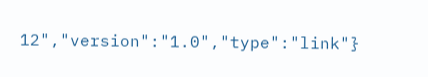12","version":"1.0","type":"link"}